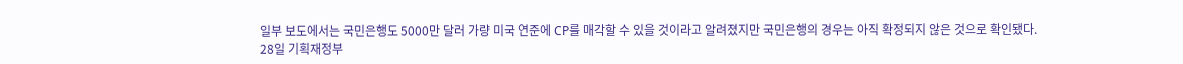일부 보도에서는 국민은행도 5000만 달러 가량 미국 연준에 CP를 매각할 수 있을 것이라고 알려졌지만 국민은행의 경우는 아직 확정되지 않은 것으로 확인됐다.
28일 기획재정부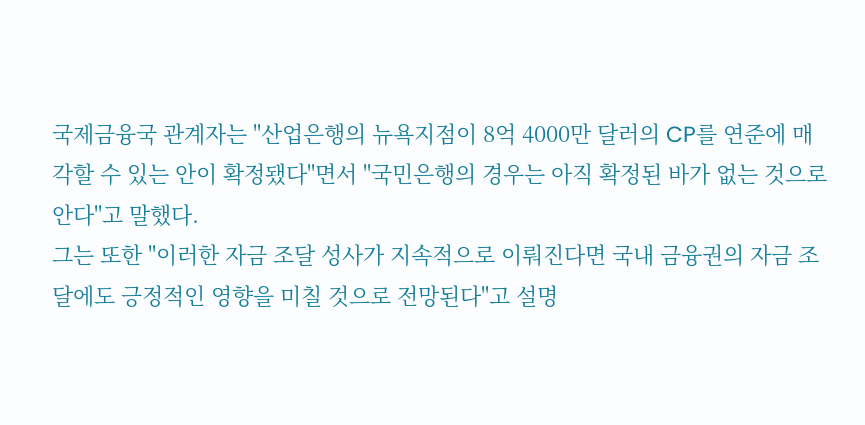국제금융국 관계자는 "산업은행의 뉴욕지점이 8억 4000만 달러의 CP를 연준에 매각할 수 있는 안이 확정됐다"면서 "국민은행의 경우는 아직 확정된 바가 없는 것으로 안다"고 말했다.
그는 또한 "이러한 자금 조달 성사가 지속적으로 이뤄진다면 국내 금융권의 자금 조달에도 긍정적인 영향을 미칠 것으로 전망된다"고 설명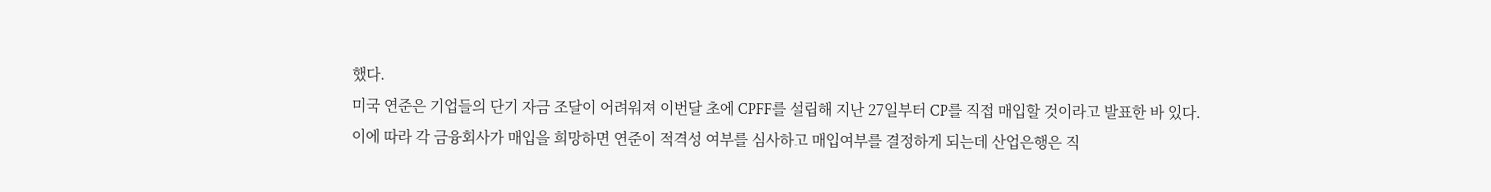했다.
미국 연준은 기업들의 단기 자금 조달이 어려워져 이번달 초에 CPFF를 설립해 지난 27일부터 CP를 직접 매입할 것이라고 발표한 바 있다.
이에 따라 각 금융회사가 매입을 희망하면 연준이 적격성 여부를 심사하고 매입여부를 결정하게 되는데 산업은행은 직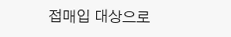접매입 대상으로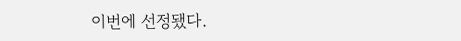이번에 선정됐다.